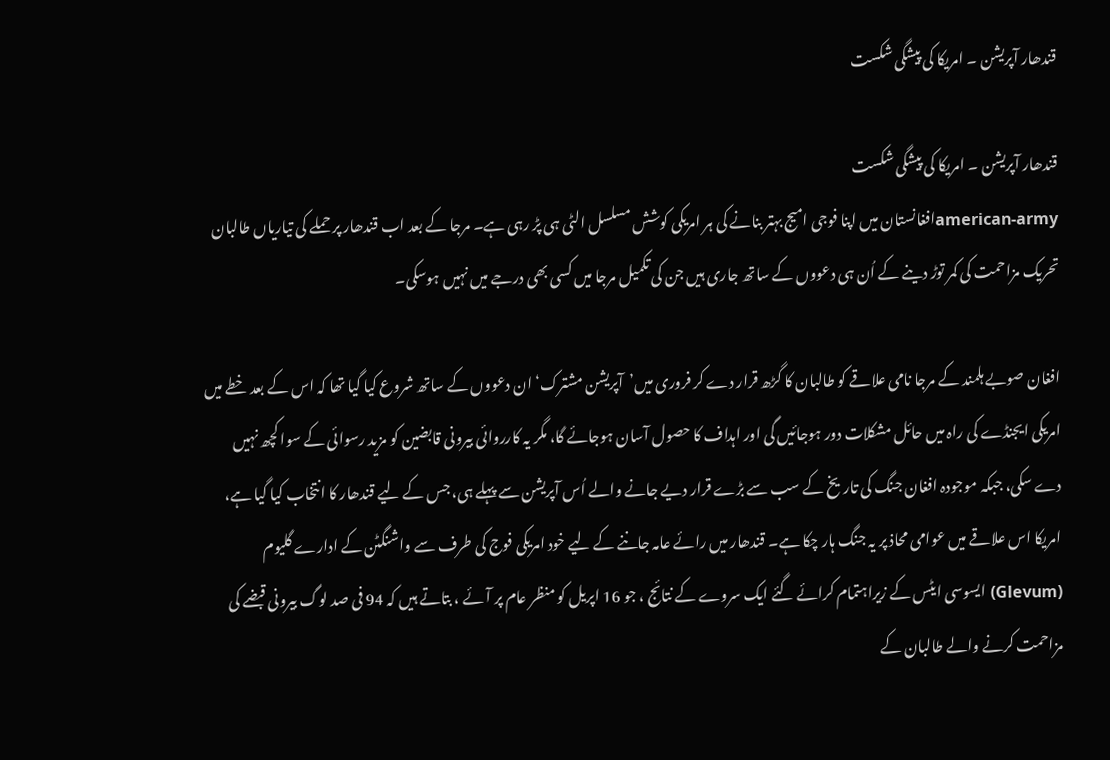قندھار آپریشن ۔ امریکا کی پیشگی شکست

قندھار آپریشن ۔ امریکا کی پیشگی شکست
american-armyافغانستان میں اپنا فوجی امیج بہتر بنانے کی ہر امریکی کوشش مسلسل الٹی ہی پڑ رہی ہے۔ مرجا کے بعد اب قندھار پر حملے کی تیاریاں طالبان تحریک مزاحمت کی کمر توڑ دینے کے اُن ہی دعووں کے ساتھ جاری ہیں جن کی تکمیل مرجا میں کسی بھی درجے میں نہیں ہوسکی۔

افغان صوبے ہلمند کے مرجا نامی علاقے کو طالبان کا گڑھ قرار دے کر فروری میں’آپریشن مشترک‘ ان دعووں کے ساتھ شروع کیا گیا تھا کہ اس کے بعد خطے میں امریکی ایجنڈے کی راہ میں حائل مشکلات دور ہوجائیں گی اور اہداف کا حصول آسان ہوجائے گا، مگر یہ کارروائی بیرونی قابضین کو مزید رسوائی کے سوا کچھ نہیں دے سکی، جبکہ موجودہ افغان جنگ کی تاریخ کے سب سے بڑے قرار دیے جانے والے اُس آپریشن سے پہلے ہی، جس کے لیے قندھار کا انتخاب کیا گیا ہے، امریکا اس علاقے میں عوامی محاذ پر یہ جنگ ہار چکا ہے۔ قندھار میں رائے عامہ جاننے کے لیے خود امریکی فوج کی طرف سے واشنگٹن کے ادارے گلیوم (Glevum) ایسوسی ایٹس کے زیراہتمام کرائے گئے ایک سروے کے نتائج ، جو 16 اپریل کو منظر عام پر آئے ، بتاتے ہیں کہ 94 فی صد لوگ بیرونی قبضے کی مزاحمت کرنے والے طالبان کے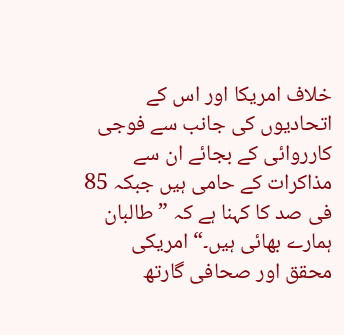خلاف امریکا اور اس کے اتحادیوں کی جانب سے فوجی کارروائی کے بجائے ان سے مذاکرات کے حامی ہیں جبکہ 85 فی صد کا کہنا ہے کہ ” طالبان ہمارے بھائی ہیں۔“ امریکی محقق اور صحافی گارتھ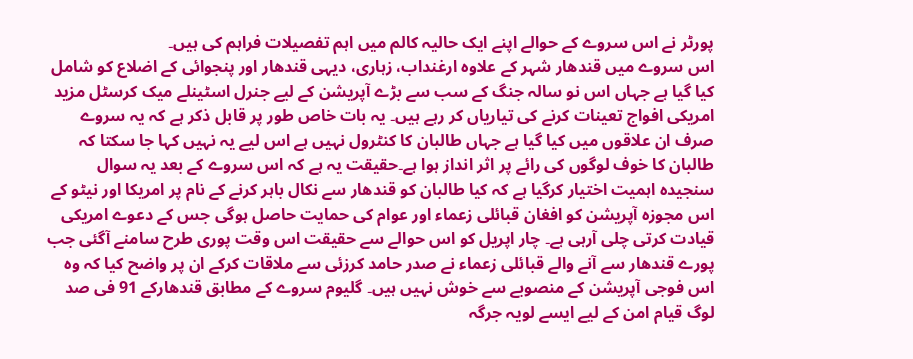پورٹر نے اس سروے کے حوالے اپنے ایک حالیہ کالم میں اہم تفصیلات فراہم کی ہیں۔
اس سروے میں قندھار شہر کے علاوہ ارغنداب، زہاری، دیہی قندھار اور پنجوائی کے اضلاع کو شامل کیا گیا ہے جہاں اس نو سالہ جنگ کے سب سے بڑے آپریشن کے لیے جنرل اسٹینلے میک کرسٹل مزید امریکی افواج تعینات کرنے کی تیاریاں کر رہے ہیں۔ یہ بات خاص طور پر قابل ذکر ہے کہ یہ سروے صرف ان علاقوں میں کیا گیا ہے جہاں طالبان کا کنٹرول نہیں ہے اس لیے یہ نہیں کہا جا سکتا کہ طالبان کا خوف لوگوں کی رائے پر اثر انداز ہوا ہے۔حقیقت یہ ہے کہ اس سروے کے بعد یہ سوال سنجیدہ اہمیت اختیار کرگیا ہے کہ کیا طالبان کو قندھار سے نکال باہر کرنے کے نام پر امریکا اور نیٹو کے اس مجوزہ آپریشن کو افغان قبائلی زعماء اور عوام کی حمایت حاصل ہوگی جس کے دعوے امریکی قیادت کرتی چلی آرہی ہے۔ چار اپریل کو اس حوالے سے حقیقت اس وقت پوری طرح سامنے آگئی جب پورے قندھار سے آنے والے قبائلی زعماء نے صدر حامد کرزئی سے ملاقات کرکے ان پر واضح کیا کہ وہ اس فوجی آپریشن کے منصوبے سے خوش نہیں ہیں۔ گلیوم سروے کے مطابق قندھارکے 91 فی صد لوگ قیام امن کے لیے ایسے لویہ جرگہ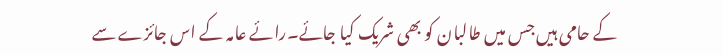کے حامی ہیں جس میں طالبان کو بھی شریک کیا جائے۔رائے عامہ کے اس جائزے سے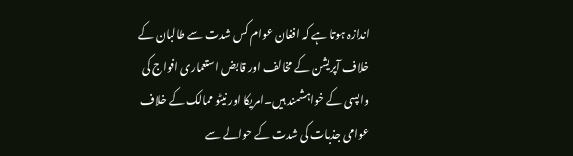اندازہ ہوتا ہے کہ افغان عوام کس شدت سے طالبان کے خلاف آپریشن کے مخالف اور قابض استعماری افواج کی واپسی کے خواہشمند ہیں۔امریکا اور نیٹو ممالک کے خلاف عوامی جذبات کی شدت کے حوالے سے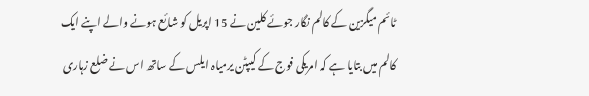ٹائم میگزین کے کالم نگار جوئے کلین نے 15 اپریل کو شائع ہونے والے اپنے ایک کالم میں بتایا ہے کہ امریکی فوج کے کیپٹن یرمیاہ ایلس کے ساتھ اس نے ضلع زہاری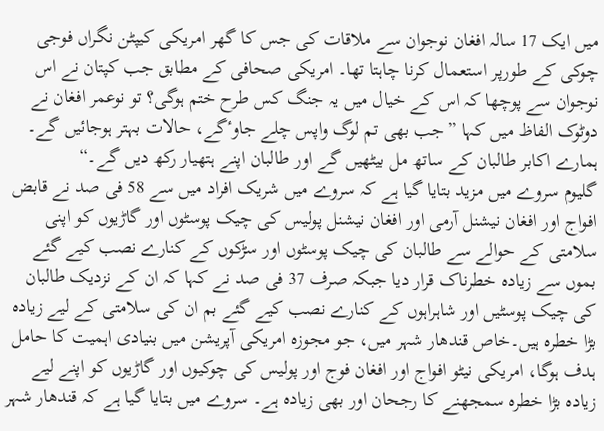میں ایک 17 سالہ افغان نوجوان سے ملاقات کی جس کا گھر امریکی کیپٹن نگراں فوجی چوکی کے طورپر استعمال کرنا چاہتا تھا۔ امریکی صحافی کے مطابق جب کپتان نے اس نوجوان سے پوچھا کہ اس کے خیال میں یہ جنگ کس طرح ختم ہوگی؟ تو نوعمر افغان نے دوٹوک الفاظ میں کہا ”جب بھی تم لوگ واپس چلے جاوٴگے، حالات بہتر ہوجائیں گے۔ ہمارے اکابر طالبان کے ساتھ مل بیٹھیں گے اور طالبان اپنے ہتھیار رکھ دیں گے۔“
گلیوم سروے میں مزید بتایا گیا ہے کہ سروے میں شریک افراد میں سے 58 فی صد نے قابض افواج اور افغان نیشنل آرمی اور افغان نیشنل پولیس کی چیک پوسٹوں اور گاڑیوں کو اپنی سلامتی کے حوالے سے طالبان کی چیک پوسٹوں اور سڑکوں کے کنارے نصب کیے گئے بموں سے زیادہ خطرناک قرار دیا جبکہ صرف 37 فی صد نے کہا کہ ان کے نزدیک طالبان کی چیک پوسٹیں اور شاہراہوں کے کنارے نصب کیے گئے بم ان کی سلامتی کے لیے زیادہ بڑا خطرہ ہیں۔خاص قندھار شہر میں، جو مجوزہ امریکی آپریشن میں بنیادی اہمیت کا حامل ہدف ہوگا، امریکی نیٹو افواج اور افغان فوج اور پولیس کی چوکیوں اور گاڑیوں کو اپنے لیے زیادہ بڑا خطرہ سمجھنے کا رجحان اور بھی زیادہ ہے۔ سروے میں بتایا گیا ہے کہ قندھار شہر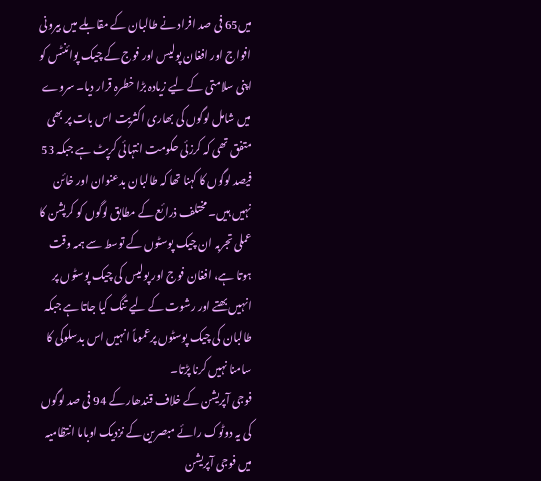میں65 فی صد افراد نے طالبان کے مقابلے میں بیرونی افواج اور افغان پولیس اور فوج کے چیک پوائنٹس کو اپنی سلامتی کے لیے زیادہ بڑا خطرہ قرار دیا۔ سروے میں شامل لوگوں کی بھاری اکثریت اس بات پر بھی متفق تھی کہ کرزئی حکومت انتہائی کرپٹ ہے جبکہ 53 فیصد لوگوں کا کہنا تھا کہ طالبان بدعنوان اور خائن نہیں ہیں۔ مختلف ذرائع کے مطابق لوگوں کو کرپشن کا عملی تجربہ ان چیک پوسٹوں کے توسط سے ہمہ وقت ہوتا ہے، افغان فوج اور پولیس کی چیک پوسٹوں پر انہیں بھتے اور رشوت کے لیے تنگ کیا جاتا ہے جبکہ طالبان کی چیک پوسٹوں پرعموماً انہیں اس بدسلوکی کا سامنا نہیں کرنا پڑتا۔
فوجی آپریشن کے خلاف قندھار کے 94 فی صد لوگوں کی یہ دوٹوک رائے مبصرین کے نزدیک اوباما انتظامیہ میں فوجی آپریشن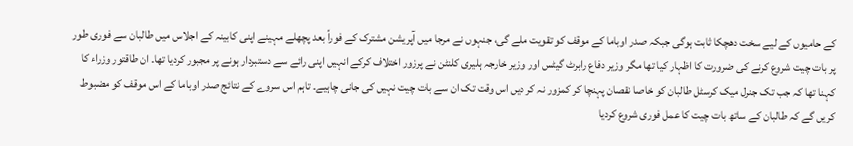کے حامیوں کے لیے سخت دھچکا ثابت ہوگی جبکہ صدر اوباما کے موقف کو تقویت ملے گی، جنہوں نے مرجا میں آپریشن مشترک کے فوراً بعد پچھلے مہینے اپنی کابینہ کے اجلاس میں طالبان سے فوری طور پر بات چیت شروع کرنے کی ضرورت کا اظہار کیا تھا مگر وزیر دفاع رابرٹ گیٹس اور وزیر خارجہ ہلیری کلنٹن نے پرزور اختلاف کرکے انہیں اپنی رائے سے دستبردار ہونے پر مجبور کردیا تھا۔ ان طاقتور وزراء کا کہنا تھا کہ جب تک جنرل میک کرسٹل طالبان کو خاصا نقصان پہنچا کر کمزور نہ کر دیں اس وقت تک ان سے بات چیت نہیں کی جانی چاہیے۔ تاہم اس سروے کے نتائج صدر اوباما کے اس موقف کو مضبوط کریں گے کہ طالبان کے ساتھ بات چیت کا عمل فوری شروع کردیا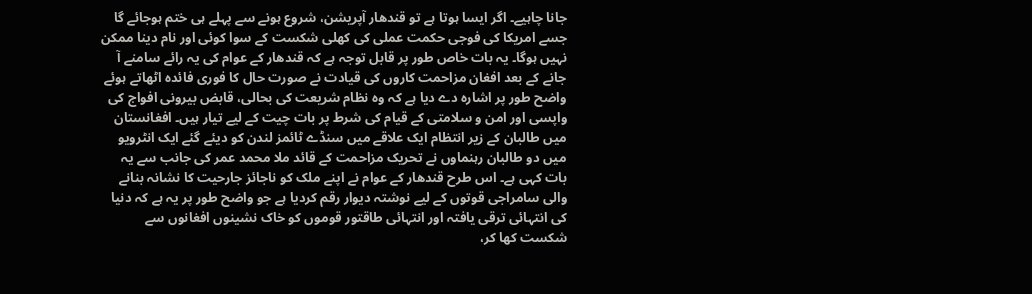جانا چاہیے۔ اگر ایسا ہوتا ہے تو قندھار آپریشن، شروع ہونے سے پہلے ہی ختم ہوجائے گا جسے امریکا کی فوجی حکمت عملی کی کھلی شکست کے سوا کوئی اور نام دینا ممکن نہیں ہوگا۔ یہ بات خاص طور پر قابل توجہ ہے کہ قندھار کے عوام کی یہ رائے سامنے آ جانے کے بعد افغان مزاحمت کاروں کی قیادت نے صورت حال کا فوری فائدہ اٹھاتے ہوئے واضح طور پر اشارہ دے دیا ہے کہ وہ نظام شریعت کی بحالی، قابض بیرونی افواج کی واپسی اور امن و سلامتی کے قیام کی شرط پر بات چیت کے لیے تیار ہیں۔ افغانستان میں طالبان کے زیر انتظام ایک علاقے میں سنڈے ٹائمز لندن کو دیئے گئے ایک انٹرویو میں دو طالبان رہنماوں نے تحریک مزاحمت کے قائد ملا محمد عمر کی جانب سے یہ بات کہی ہے۔ اس طرح قندھار کے عوام نے اپنے ملک کو ناجائز جارحیت کا نشانہ بنانے والی سامراجی قوتوں کے لیے نوشتہ دیوار رقم کردیا ہے جو واضح طور پر یہ ہے کہ دنیا کی انتہائی ترقی یافتہ اور انتہائی طاقتور قوموں کو خاک نشینوں افغانوں سے شکست کھا کر،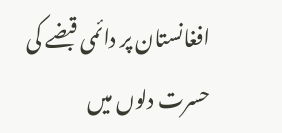افغانستان پر دائمی قبضے کی حسرت دلوں میں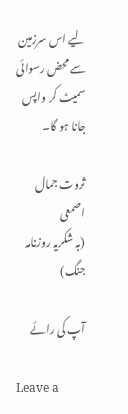لیے اس سرزمین سے محض رسوائی سمیٹ کر واپس جانا ہو گا۔

ثروت جمال اصمعی
(بہ شکریہ روزنامہ جنگ)

آپ کی رائے

Leave a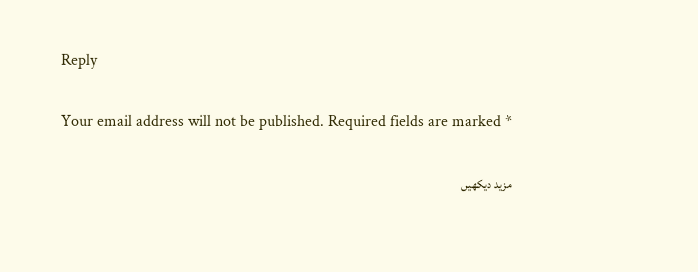Reply

Your email address will not be published. Required fields are marked *

مزید دیکهیں